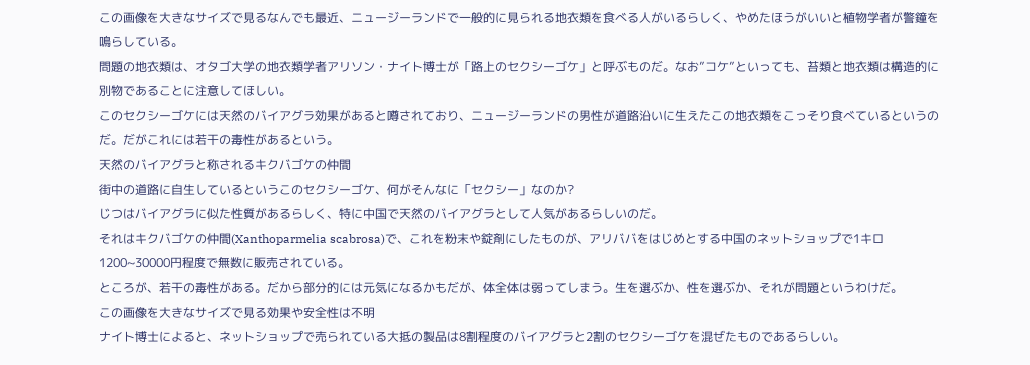この画像を大きなサイズで見るなんでも最近、ニュージーランドで一般的に見られる地衣類を食べる人がいるらしく、やめたほうがいいと植物学者が警鐘を鳴らしている。
問題の地衣類は、オタゴ大学の地衣類学者アリソン・ナイト博士が「路上のセクシーゴケ」と呼ぶものだ。なお”コケ”といっても、苔類と地衣類は構造的に別物であることに注意してほしい。
このセクシーゴケには天然のバイアグラ効果があると噂されており、ニュージーランドの男性が道路沿いに生えたこの地衣類をこっそり食べているというのだ。だがこれには若干の毒性があるという。
天然のバイアグラと称されるキクバゴケの仲間
街中の道路に自生しているというこのセクシーゴケ、何がそんなに「セクシー」なのか?
じつはバイアグラに似た性質があるらしく、特に中国で天然のバイアグラとして人気があるらしいのだ。
それはキクバゴケの仲間(Xanthoparmelia scabrosa)で、これを粉末や錠剤にしたものが、アリババをはじめとする中国のネットショップで1キロ1200~30000円程度で無数に販売されている。
ところが、若干の毒性がある。だから部分的には元気になるかもだが、体全体は弱ってしまう。生を選ぶか、性を選ぶか、それが問題というわけだ。
この画像を大きなサイズで見る効果や安全性は不明
ナイト博士によると、ネットショップで売られている大抵の製品は8割程度のバイアグラと2割のセクシーゴケを混ぜたものであるらしい。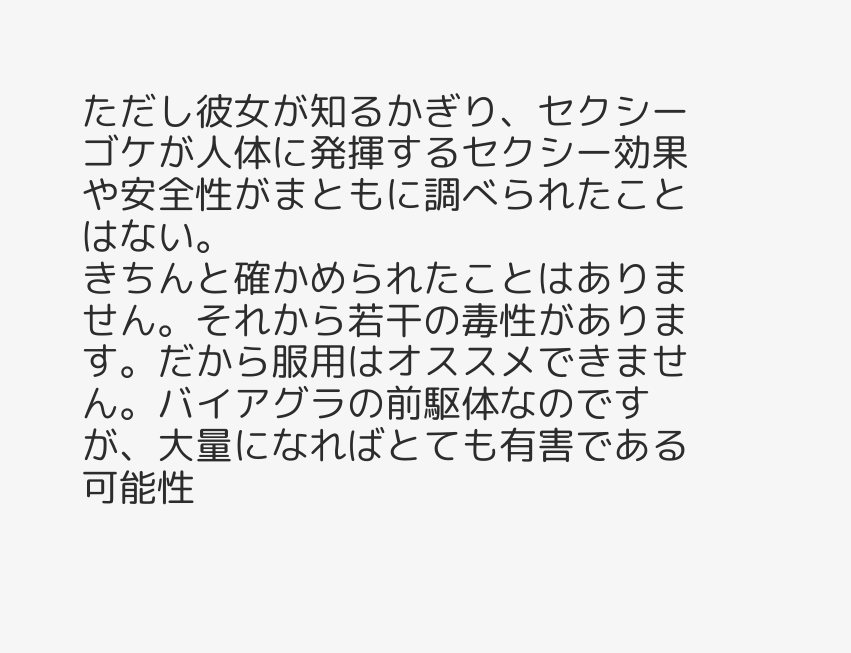ただし彼女が知るかぎり、セクシーゴケが人体に発揮するセクシー効果や安全性がまともに調べられたことはない。
きちんと確かめられたことはありません。それから若干の毒性があります。だから服用はオススメできません。バイアグラの前駆体なのですが、大量になればとても有害である可能性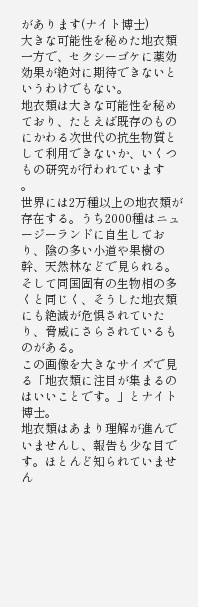があります(ナイト博士)
大きな可能性を秘めた地衣類
一方で、セクシーゴケに薬効効果が絶対に期待できないというわけでもない。
地衣類は大きな可能性を秘めており、たとえば既存のものにかわる次世代の抗生物質として利用できないか、いくつもの研究が行われています
。
世界には2万種以上の地衣類が存在する。うち2000種はニュージーランドに自生しており、陰の多い小道や果樹の幹、天然林などで見られる。
そして同国固有の生物相の多くと同じく、そうした地衣類にも絶滅が危惧されていたり、脅威にさらされているものがある。
この画像を大きなサイズで見る「地衣類に注目が集まるのはいいことです。」とナイト博士。
地衣類はあまり理解が進んでいませんし、報告も少な目です。ほとんど知られていません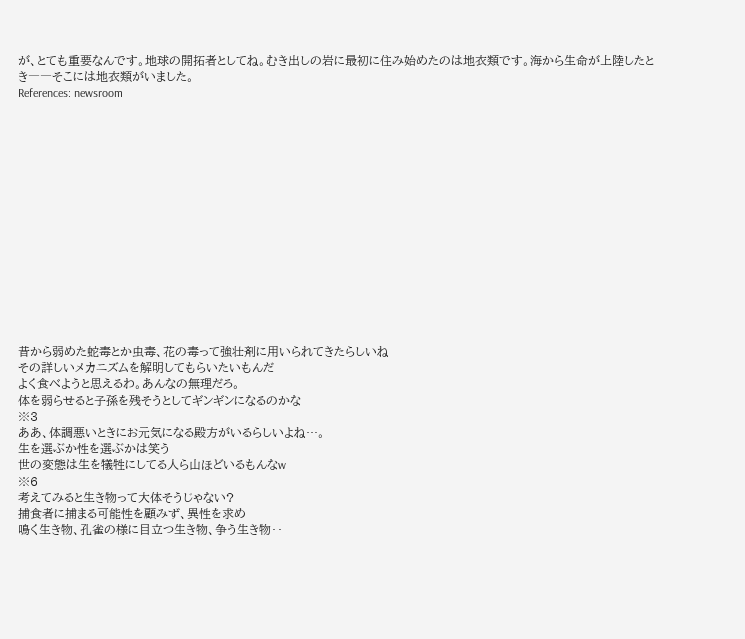が、とても重要なんです。地球の開拓者としてね。むき出しの岩に最初に住み始めたのは地衣類です。海から生命が上陸したとき――そこには地衣類がいました。
References: newsroom















昔から弱めた蛇毒とか虫毒、花の毒って強壮剤に用いられてきたらしいね
その詳しいメカニズムを解明してもらいたいもんだ
よく食べようと思えるわ。あんなの無理だろ。
体を弱らせると子孫を残そうとしてギンギンになるのかな
※3
ああ、体調悪いときにお元気になる殿方がいるらしいよね…。
生を選ぶか性を選ぶかは笑う
世の変態は生を犠牲にしてる人ら山ほどいるもんなw
※6
考えてみると生き物って大体そうじゃない?
捕食者に捕まる可能性を顧みず、異性を求め
鳴く生き物、孔雀の様に目立つ生き物、争う生き物‥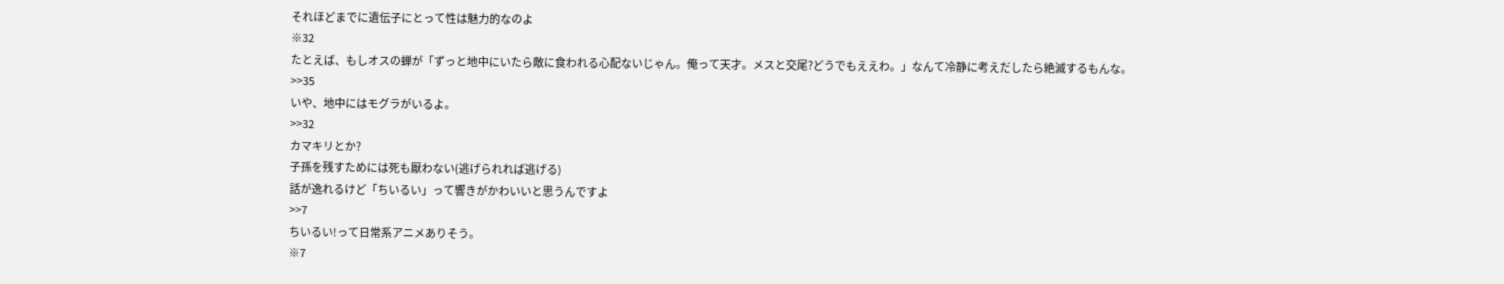それほどまでに遺伝子にとって性は魅力的なのよ
※32
たとえば、もしオスの蝉が「ずっと地中にいたら敵に食われる心配ないじゃん。俺って天才。メスと交尾?どうでもええわ。」なんて冷静に考えだしたら絶滅するもんな。
>>35
いや、地中にはモグラがいるよ。
>>32
カマキリとか?
子孫を残すためには死も厭わない(逃げられれば逃げる)
話が逸れるけど「ちいるい」って響きがかわいいと思うんですよ
>>7
ちいるい!って日常系アニメありそう。
※7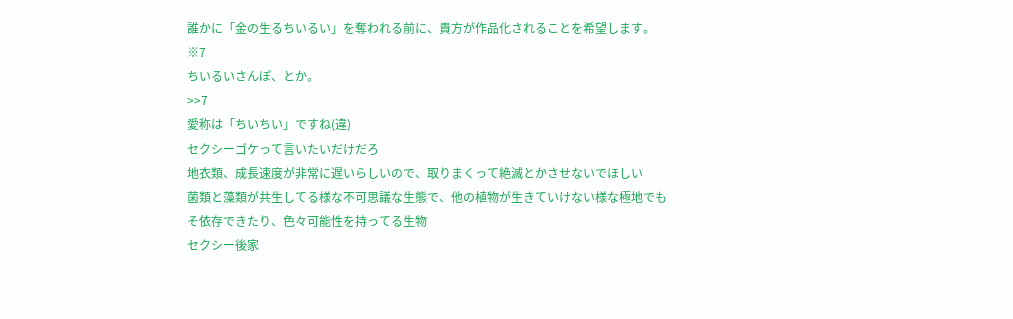誰かに「金の生るちいるい」を奪われる前に、貴方が作品化されることを希望します。
※7
ちいるいさんぽ、とか。
>>7
愛称は「ちいちい」ですね(違)
セクシーゴケって言いたいだけだろ
地衣類、成長速度が非常に遅いらしいので、取りまくって絶滅とかさせないでほしい
菌類と藻類が共生してる様な不可思議な生態で、他の植物が生きていけない様な極地でもそ依存できたり、色々可能性を持ってる生物
セクシー後家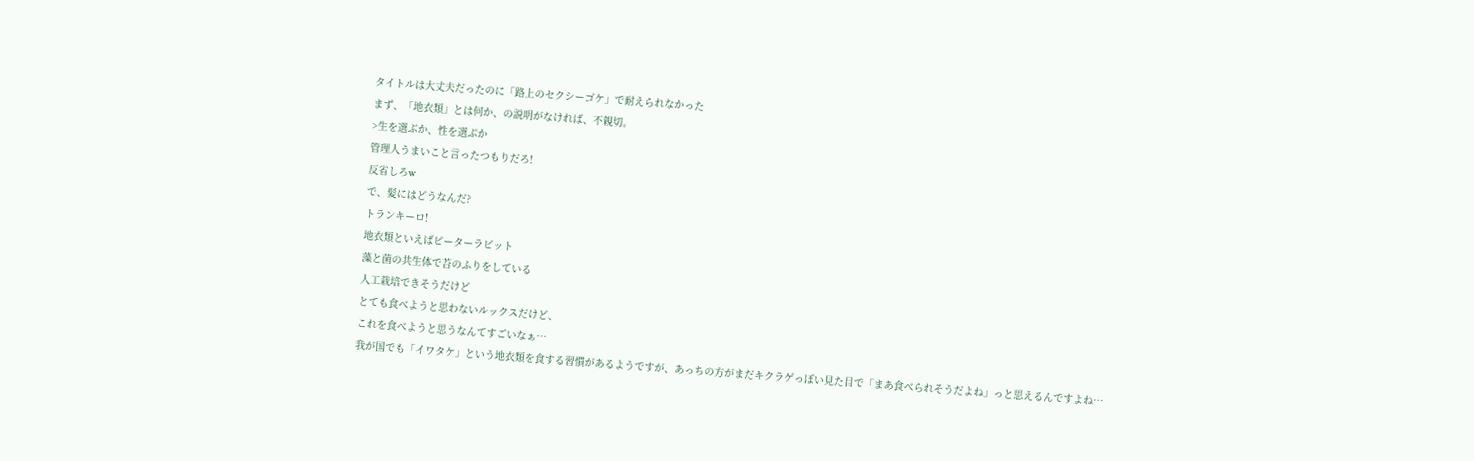タイトルは大丈夫だったのに「路上のセクシーゴケ」で耐えられなかった
まず、「地衣類」とは何か、の説明がなければ、不親切。
>生を選ぶか、性を選ぶか
管理人うまいこと言ったつもりだろ!
反省しろw
で、髪にはどうなんだ?
トランキーロ!
地衣類といえばピーターラビット
藻と菌の共生体で苔のふりをしている
人工栽培できそうだけど
とても食べようと思わないルックスだけど、
これを食べようと思うなんてすごいなぁ…
我が国でも「イワタケ」という地衣類を食する習慣があるようですが、あっちの方がまだキクラゲっぽい見た目で「まあ食べられそうだよね」っと思えるんですよね…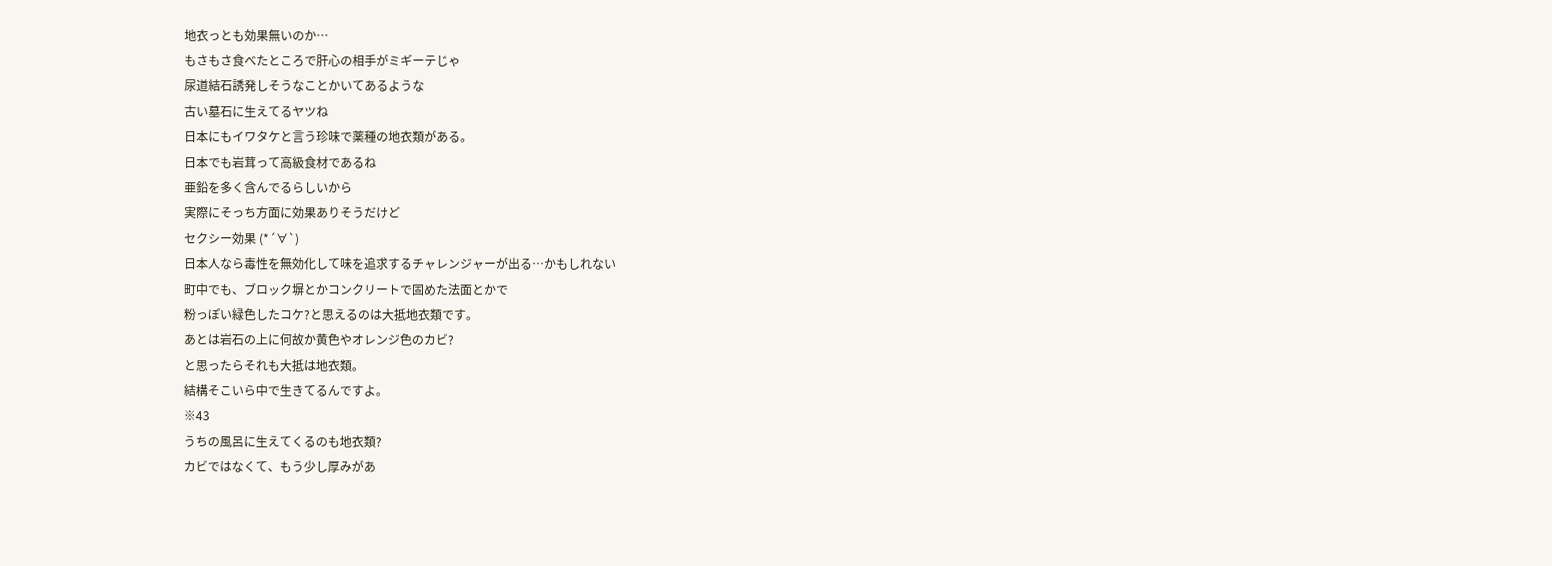地衣っとも効果無いのか…
もさもさ食べたところで肝心の相手がミギーテじゃ
尿道結石誘発しそうなことかいてあるような
古い墓石に生えてるヤツね
日本にもイワタケと言う珍味で薬種の地衣類がある。
日本でも岩茸って高級食材であるね
亜鉛を多く含んでるらしいから
実際にそっち方面に効果ありそうだけど
セクシー効果 (*´∀`)
日本人なら毒性を無効化して味を追求するチャレンジャーが出る…かもしれない
町中でも、ブロック塀とかコンクリートで固めた法面とかで
粉っぽい緑色したコケ?と思えるのは大抵地衣類です。
あとは岩石の上に何故か黄色やオレンジ色のカビ?
と思ったらそれも大抵は地衣類。
結構そこいら中で生きてるんですよ。
※43
うちの風呂に生えてくるのも地衣類?
カビではなくて、もう少し厚みがあ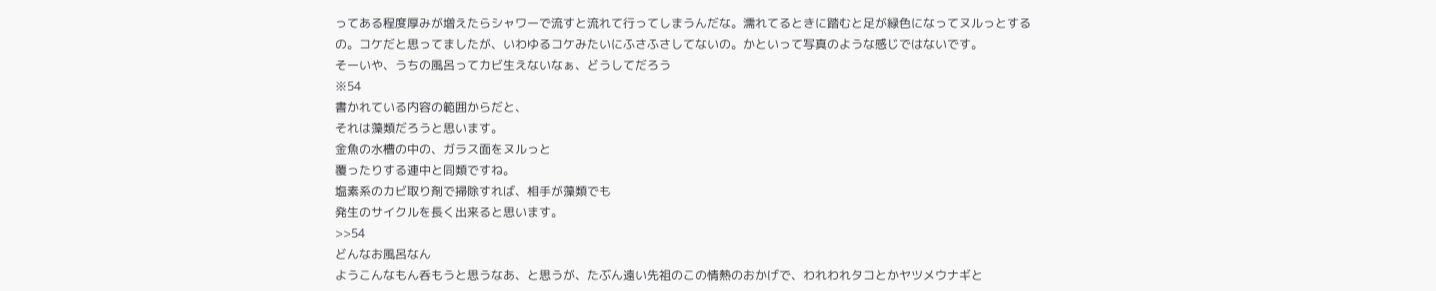ってある程度厚みが増えたらシャワーで流すと流れて行ってしまうんだな。濡れてるときに踏むと足が緑色になってヌルっとするの。コケだと思ってましたが、いわゆるコケみたいにふさふさしてないの。かといって写真のような感じではないです。
そーいや、うちの風呂ってカビ生えないなぁ、どうしてだろう
※54
書かれている内容の範囲からだと、
それは藻類だろうと思います。
金魚の水槽の中の、ガラス面をヌルっと
覆ったりする連中と同類ですね。
塩素系のカビ取り剤で掃除すれば、相手が藻類でも
発生のサイクルを長く出来ると思います。
>>54
どんなお風呂なん
ようこんなもん呑もうと思うなあ、と思うが、たぶん遠い先祖のこの情熱のおかげで、われわれタコとかヤツメウナギと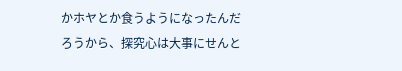かホヤとか食うようになったんだろうから、探究心は大事にせんと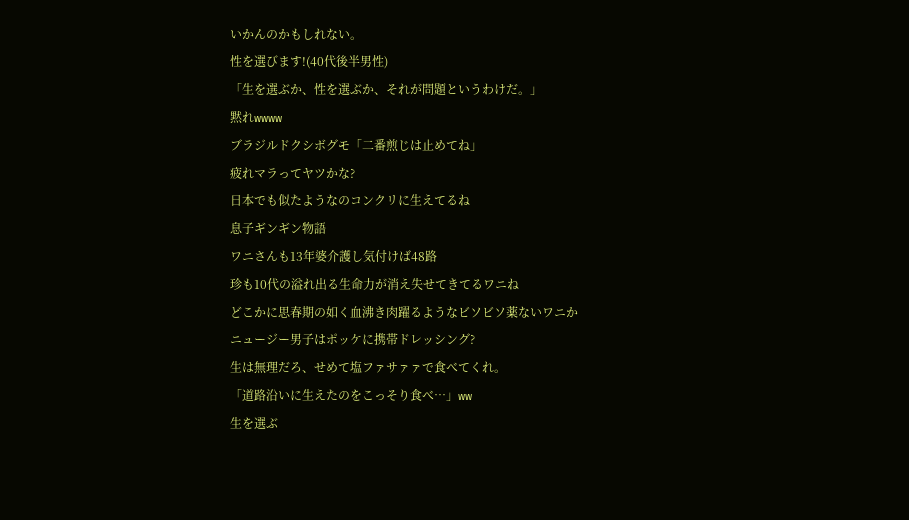いかんのかもしれない。
性を選びます!(40代後半男性)
「生を選ぶか、性を選ぶか、それが問題というわけだ。」
黙れwwww
ブラジルドクシボグモ「二番煎じは止めてね」
疲れマラってヤツかな?
日本でも似たようなのコンクリに生えてるね
息子ギンギン物語
ワニさんも13年婆介護し気付けば48路
珍も10代の溢れ出る生命力が消え失せてきてるワニね
どこかに思春期の如く血沸き肉躍るようなビソビソ薬ないワニか
ニュージー男子はポッケに携帯ドレッシング?
生は無理だろ、せめて塩ファサァァで食べてくれ。
「道路沿いに生えたのをこっそり食べ…」ww
生を選ぶ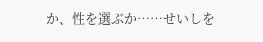か、性を選ぶか……せいしを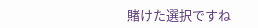賭けた選択ですね